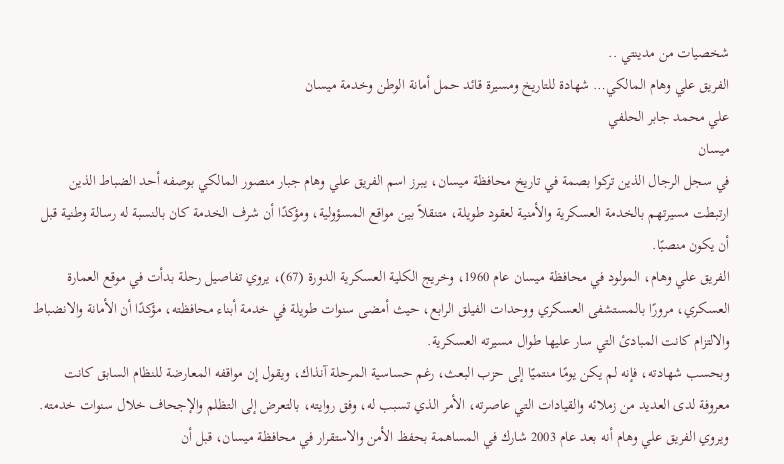شخصيات من مدينتي ..
الفريق علي وهام المالكي… شهادة للتاريخ ومسيرة قائد حمل أمانة الوطن وخدمة ميسان
علي محمد جابر الحلفي
ميسان
في سجل الرجال الذين تركوا بصمة في تاريخ محافظة ميسان، يبرز اسم الفريق علي وهام جبار منصور المالكي بوصفه أحد الضباط الذين ارتبطت مسيرتهم بالخدمة العسكرية والأمنية لعقود طويلة، متنقلاً بين مواقع المسؤولية، ومؤكدًا أن شرف الخدمة كان بالنسبة له رسالة وطنية قبل أن يكون منصبًا.
الفريق علي وهام، المولود في محافظة ميسان عام 1960، وخريج الكلية العسكرية الدورة (67)، يروي تفاصيل رحلة بدأت في موقع العمارة العسكري، مرورًا بالمستشفى العسكري ووحدات الفيلق الرابع، حيث أمضى سنوات طويلة في خدمة أبناء محافظته، مؤكدًا أن الأمانة والانضباط والالتزام كانت المبادئ التي سار عليها طوال مسيرته العسكرية.
وبحسب شهادته، فإنه لم يكن يومًا منتميًا إلى حزب البعث، رغم حساسية المرحلة آنذاك، ويقول إن مواقفه المعارضة للنظام السابق كانت معروفة لدى العديد من زملائه والقيادات التي عاصرته، الأمر الذي تسبب له، وفق روايته، بالتعرض إلى التظلم والإجحاف خلال سنوات خدمته.
ويروي الفريق علي وهام أنه بعد عام 2003 شارك في المساهمة بحفظ الأمن والاستقرار في محافظة ميسان، قبل أن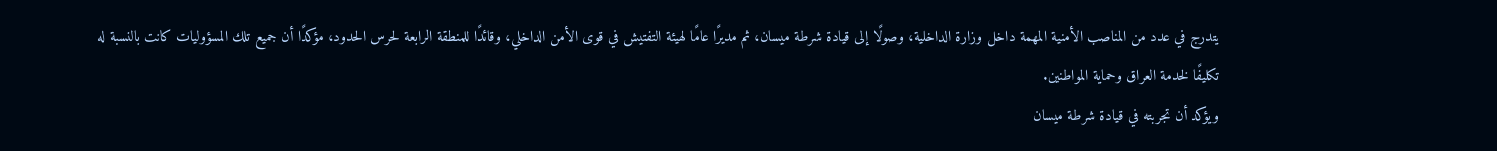يتدرج في عدد من المناصب الأمنية المهمة داخل وزارة الداخلية، وصولًا إلى قيادة شرطة ميسان، ثم مديرًا عامًا لهيئة التفتيش في قوى الأمن الداخلي، وقائدًا للمنطقة الرابعة لحرس الحدود، مؤكدًا أن جميع تلك المسؤوليات كانت بالنسبة له تكليفًا لخدمة العراق وحماية المواطنين.
ويؤكد أن تجربته في قيادة شرطة ميسان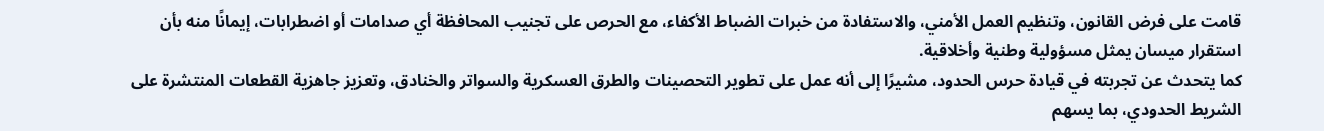قامت على فرض القانون، وتنظيم العمل الأمني، والاستفادة من خبرات الضباط الأكفاء، مع الحرص على تجنيب المحافظة أي صدامات أو اضطرابات، إيمانًا منه بأن استقرار ميسان يمثل مسؤولية وطنية وأخلاقية.
كما يتحدث عن تجربته في قيادة حرس الحدود، مشيرًا إلى أنه عمل على تطوير التحصينات والطرق العسكرية والسواتر والخنادق، وتعزيز جاهزية القطعات المنتشرة على الشريط الحدودي، بما يسهم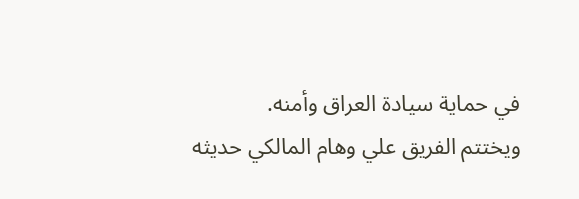في حماية سيادة العراق وأمنه.
ويختتم الفريق علي وهام المالكي حديثه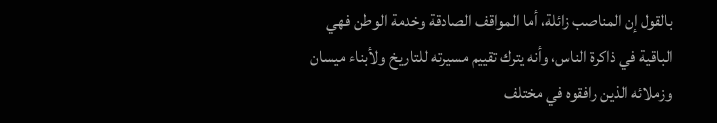بالقول إن المناصب زائلة، أما المواقف الصادقة وخدمة الوطن فهي الباقية في ذاكرة الناس، وأنه يترك تقييم مسيرته للتاريخ ولأبناء ميسان وزملائه الذين رافقوه في مختلف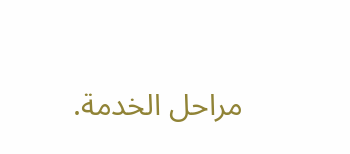مراحل الخدمة.